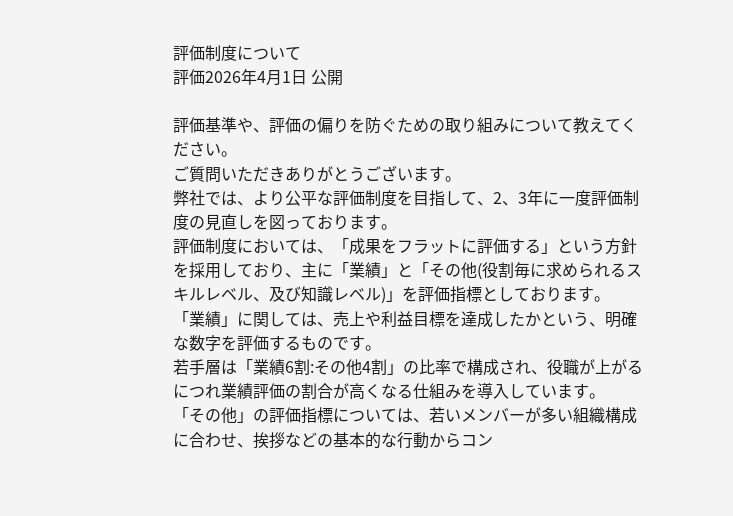評価制度について
評価2026年4月1日 公開

評価基準や、評価の偏りを防ぐための取り組みについて教えてください。
ご質問いただきありがとうございます。
弊社では、より公平な評価制度を目指して、2、3年に一度評価制度の見直しを図っております。
評価制度においては、「成果をフラットに評価する」という方針を採用しており、主に「業績」と「その他(役割毎に求められるスキルレベル、及び知識レベル)」を評価指標としております。
「業績」に関しては、売上や利益目標を達成したかという、明確な数字を評価するものです。
若手層は「業績6割:その他4割」の比率で構成され、役職が上がるにつれ業績評価の割合が高くなる仕組みを導入しています。
「その他」の評価指標については、若いメンバーが多い組織構成に合わせ、挨拶などの基本的な行動からコン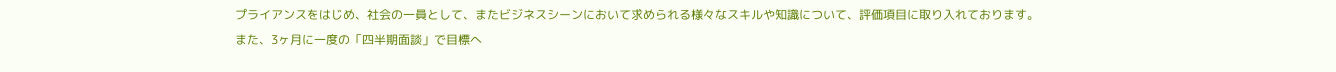プライアンスをはじめ、社会の一員として、またビジネスシーンにおいて求められる様々なスキルや知識について、評価項目に取り入れております。
また、3ヶ月に一度の「四半期面談」で目標へ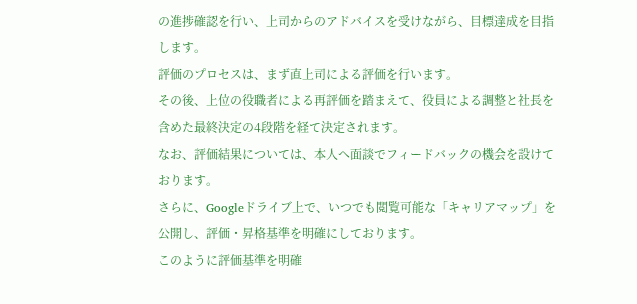の進捗確認を行い、上司からのアドバイスを受けながら、目標達成を目指します。
評価のプロセスは、まず直上司による評価を行います。
その後、上位の役職者による再評価を踏まえて、役員による調整と社長を含めた最終決定の4段階を経て決定されます。
なお、評価結果については、本人へ面談でフィードバックの機会を設けております。
さらに、Googleドライブ上で、いつでも閲覧可能な「キャリアマップ」を公開し、評価・昇格基準を明確にしております。
このように評価基準を明確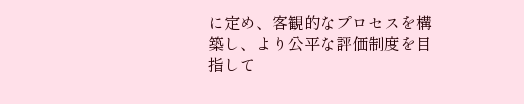に定め、客観的なプロセスを構築し、より公平な評価制度を目指して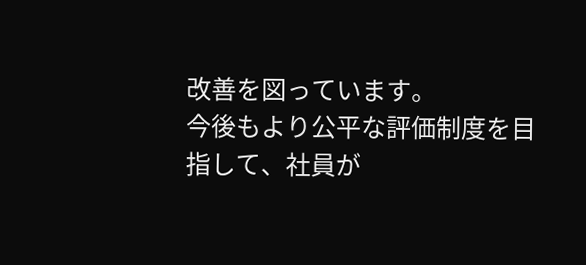改善を図っています。
今後もより公平な評価制度を目指して、社員が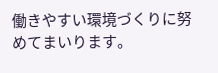働きやすい環境づくりに努めてまいります。